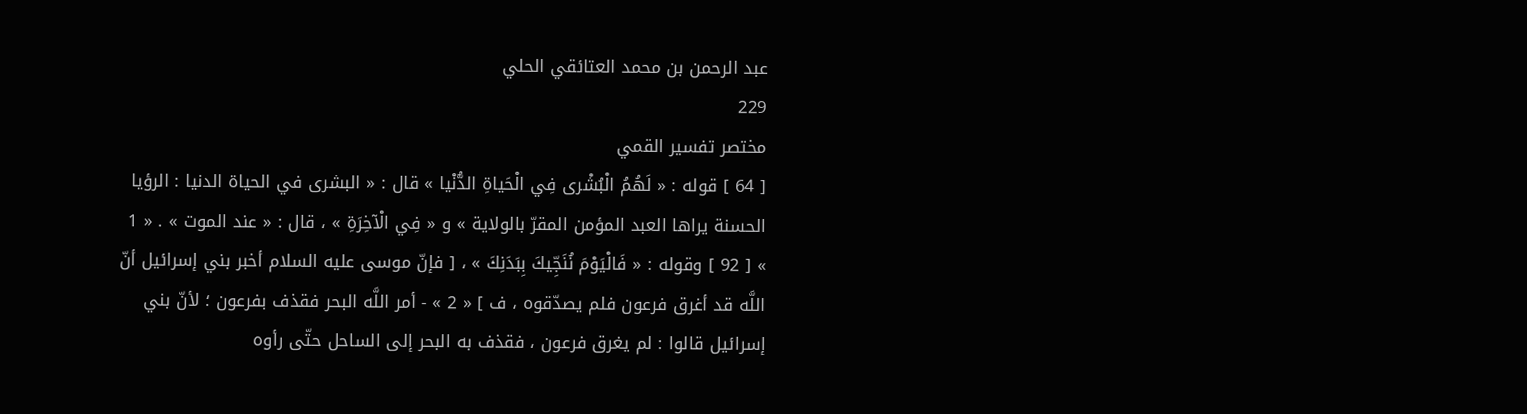عبد الرحمن بن محمد العتائقي الحلي
229
مختصر تفسير القمي
[ 64 ] قوله : « لَهُمُ الْبُشْرى فِي الْحَياةِ الدُّنْيا » قال : « البشرى في الحياة الدنيا : الرؤيا الحسنة يراها العبد المؤمن المقرّ بالولاية » و « فِي الْآخِرَةِ » ، قال : « عند الموت » . « 1 » [ 92 ] وقوله : « فَالْيَوْمَ نُنَجِّيكَ بِبَدَنِكَ » ، [ فإنّ موسى عليه السلام أخبر بني إسرائيل أنّ اللَّه قد أغرق فرعون فلم يصدّقوه ، ف ] « 2 » - أمر اللَّه البحر فقذف بفرعون ؛ لأنّ بني إسرائيل قالوا : لم يغرق فرعون ، فقذف به البحر إلى الساحل حتّى رأوه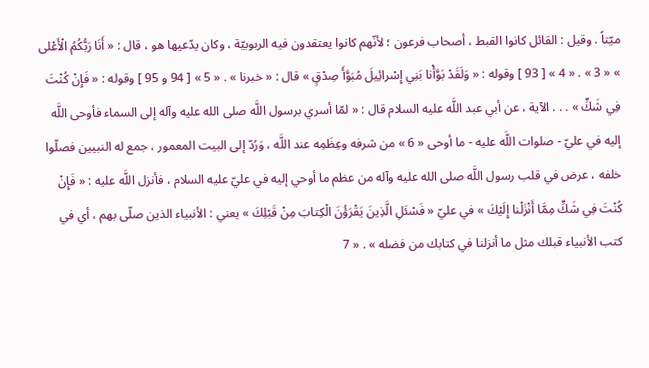ميّتاً . وقيل : القائل كانوا القبط ، أصحاب فرعون ؛ لأنّهم كانوا يعتقدون فيه الربوبيّة ، وكان يدّعيها هو ، قال : « أَنَا رَبُّكُمُ الْأَعْلى » « 3 » . « 4 » [ 93 ] وقوله : « وَلَقَدْ بَوَّأْنا بَنِي إِسْرائِيلَ مُبَوَّأَ صِدْقٍ » قال : « خبرنا » . « 5 » [ 94 و 95 ] وقوله : « فَإِنْ كُنْتَ فِي شَكٍّ » . . . الآية ، عن أبي عبد اللَّه عليه السلام قال : « لمّا أسري برسول اللَّه صلى الله عليه وآله إلى السماء فأوحى اللَّه إليه في عليّ - صلوات اللَّه عليه - ما أوحى « 6 » من شرفه وعِظَمِه عند اللَّه ، وَرُدّ إلى البيت المعمور ، جمع له النبيين فصلّوا خلفه ، عرض في قلب رسول اللَّه صلى الله عليه وآله من عظم ما أوحي إليه في عليّ عليه السلام ، فأنزل اللَّه عليه : « فَإِنْ كُنْتَ فِي شَكٍّ مِمَّا أَنْزَلْنا إِلَيْكَ » في عليّ « فَسْئَلِ الَّذِينَ يَقْرَؤُنَ الْكِتابَ مِنْ قَبْلِكَ » يعني : الأنبياء الذين صلّى بهم ، أي في كتب الأنبياء قبلك مثل ما أنزلنا في كتابك من فضله » . « 7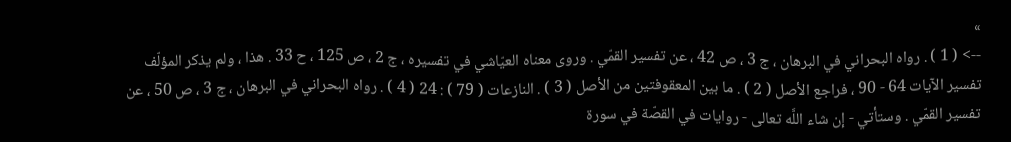»
--> ( 1 ) . رواه البحراني في البرهان ، ج 3 ، ص 42 ، عن تفسير القمّي . وروى معناه العيّاشي في تفسيره ، ج 2 ، ص 125 ، ح 33 . هذا ، ولم يذكر المؤلّف تفسير الآيات 64 - 90 ، فراجع الأصل ( 2 ) . ما بين المعقوفتين من الأصل ( 3 ) . النازعات ( 79 ) : 24 ( 4 ) . رواه البحراني في البرهان ، ج 3 ، ص 50 ، عن تفسير القمّي . وستأتي - إن شاء اللَّه تعالى - روايات في القصّة في سورة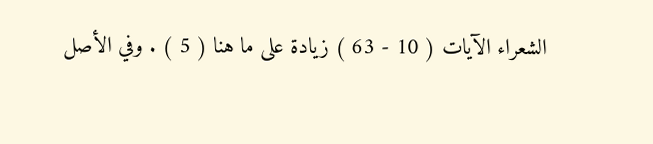الشعراء الآيات ( 10 - 63 ) زيادة على ما هنا ( 5 ) . وفي الأصل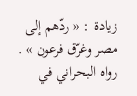زيادة : « ردّهم إلى مصر وغرّق فرعون » . رواه البحراني في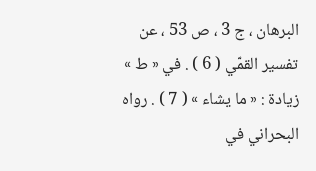البرهان ، ج 3 ، ص 53 ، عن تفسير القمّي ( 6 ) . في « ط » زيادة : « ما يشاء » ( 7 ) . رواه البحراني في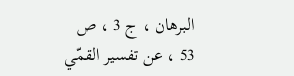البرهان ، ج 3 ، ص 53 ، عن تفسير القمّي